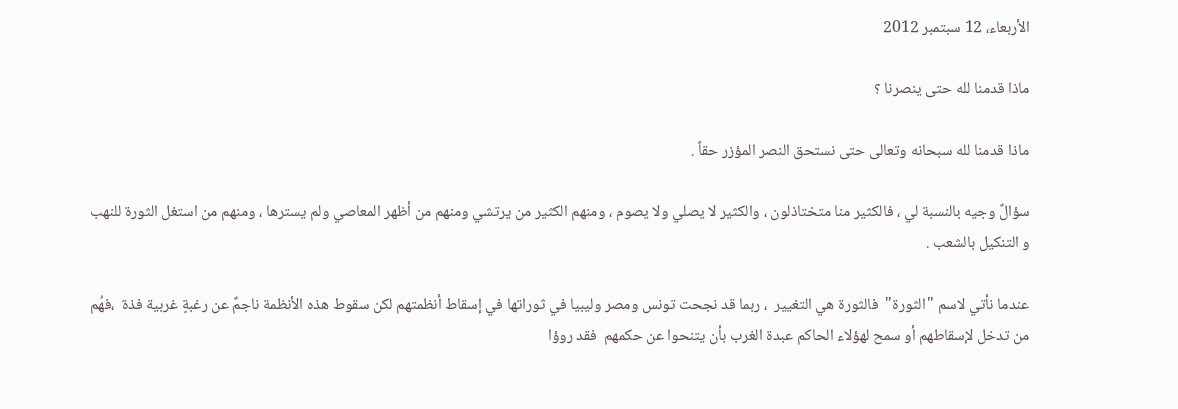الأربعاء، 12 سبتمبر 2012

ماذا قدمنا لله حتى ينصرنا ؟

ماذا قدمنا لله سبحانه وتعالى حتى نستحق النصر المؤزر حقاً .

سؤالٌ وجيه بالنسبة لي ، فالكثير منا متختاذلون ، والكثير لا يصلي ولا يصوم ، ومنهم الكثير من يرتشي ومنهم من أظهر المعاصي ولم يسترها ، ومنهم من استغل الثورة للنهب و التنكيل بالشعب .

عندما نأتي لاسم "الثورة"  فالثورة هي التغيير  ، ربما قد نجحت تونس ومصر وليبيا في ثوراتها في إسقاط أنظمتهم لكن سقوط هذه الأنظمة ناجمٌ عن رغبةٍ غربية فذة  ،فهُم من تدخل لإسقاطهم أو سمح لهؤلاء الحاكم عبدة الغرب بأن يتنحوا عن حكمهم  فقد روؤا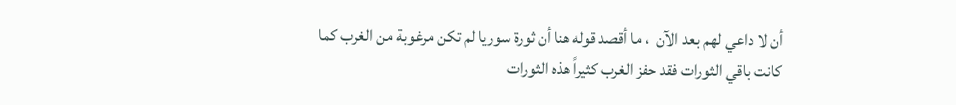أن لا داعي لهم بعد الآن  ، ما أقصد قوله هنا أن ثورة سوريا لم تكن مرغوبة من الغرب كما كانت باقي الثورات فقد حفز الغرب كثيراً هذه الثورات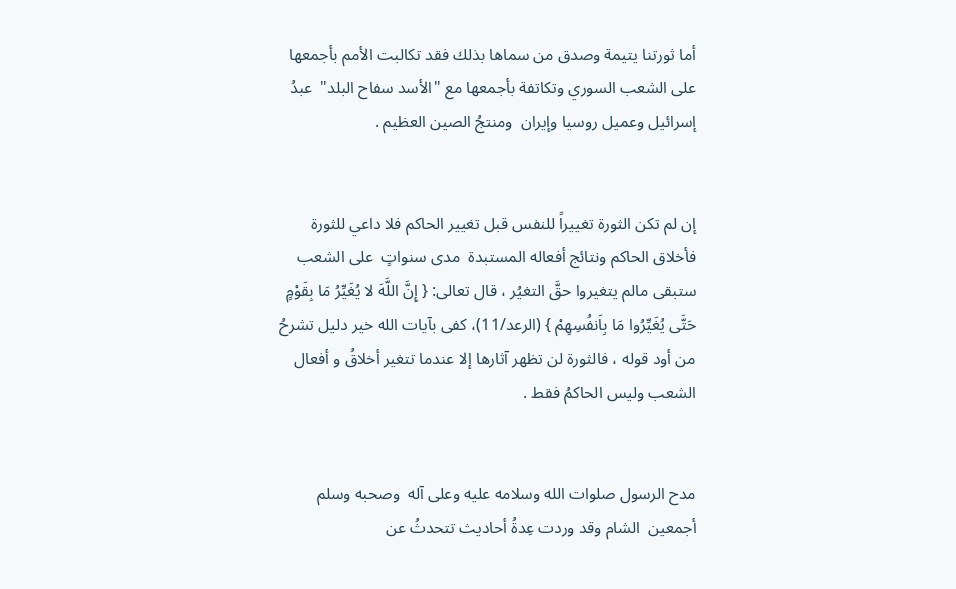أما ثورتنا يتيمة وصدق من سماها بذلك فقد تكالبت الأمم بأجمعها على الشعب السوري وتكاتفة بأجمعها مع "الأسد سفاح البلد"  عبدُ إسرائيل وعميل روسيا وإيران  ومنتجُ الصين العظيم .


إن لم تكن الثورة تغييراً للنفس قبل تغيير الحاكم فلا داعي للثورة فأخلاق الحاكم ونتائج أفعاله المستبدة  مدى سنواتٍ  على الشعب ستبقى مالم يتغيروا حقَّ التغيُر ، قال تعالى: { إِنَّ اللَّهَ لا يُغَيِّرُ مَا بِقَوْمٍ حَتَّى يُغَيِّرُوا مَا بِاَنفُسِهِمْ } (الرعد/11)، كفى بآيات الله خير دليل تشرحُ من أود قوله ، فالثورة لن تظهر آثارها إلا عندما تتغير أخلاقُ و أفعال الشعب وليس الحاكمُ فقط .


مدح الرسول صلوات الله وسلامه عليه وعلى آله  وصحبه وسلم أجمعين  الشام وقد وردت عِدةُ أحاديث تتحدثُ عن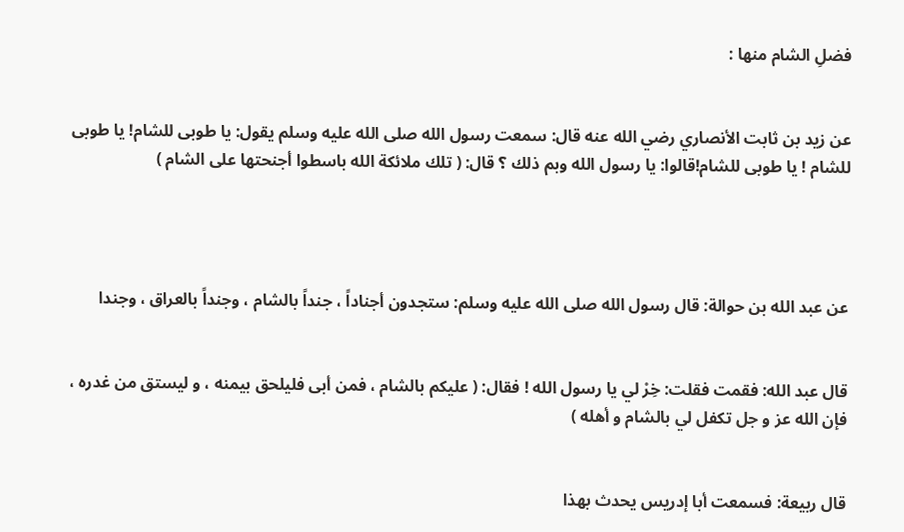فضلِ الشام منها :


عن زيد بن ثابت الأنصاري رضي الله عنه قال: سمعت رسول الله صلى الله عليه وسلم يقول: يا طوبى للشام! يا طوبى للشام ! يا طوبى للشام!قالوا: يا رسول الله وبم ذلك ؟ قال: ( تلك ملائكة الله باسطوا أجنحتها على الشام )




عن عبد الله بن حوالة: قال رسول الله صلى الله عليه وسلم: ستجدون أجناداً ، جنداً بالشام ، وجنداً بالعراق ، وجندا


قال عبد الله: فقمت فقلت: خِرْ لي يا رسول الله ! فقال: ( عليكم بالشام ، فمن أبى فليلحق بيمنه ، و ليستق من غدره ، فإن الله عز و جل تكفل لي بالشام و أهله )


قال ربيعة: فسمعت أبا إدريس يحدث بهذا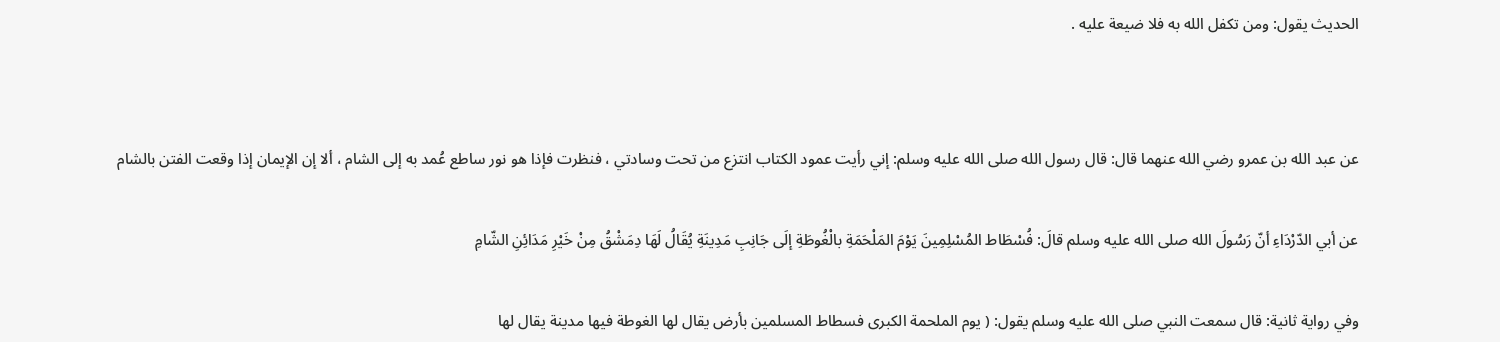الحديث يقول: ومن تكفل الله به فلا ضيعة عليه .




عن عبد الله بن عمرو رضي الله عنهما قال: قال رسول الله صلى الله عليه وسلم: إني رأيت عمود الكتاب انتزع من تحت وسادتي ، فنظرت فإذا هو نور ساطع عُمد به إلى الشام ، ألا إن الإيمان إذا وقعت الفتن بالشام


عن أبي الدّرْدَاءِ أنّ رَسُولَ الله صلى الله عليه وسلم قالَ: فُسْطَاط المُسْلِمِينَ يَوْمَ المَلْحَمَةِ بالْغُوطَةِ إلَى جَانِبِ مَدِينَةِ يُقَالُ لَهَا دِمَشْقُ مِنْ خَيْرِ مَدَائِنِ الشّامِ


وفي رواية ثانية: قال سمعت النبي صلى الله عليه وسلم يقول: ( يوم الملحمة الكبرى فسطاط المسلمين بأرض يقال لها الغوطة فيها مدينة يقال لها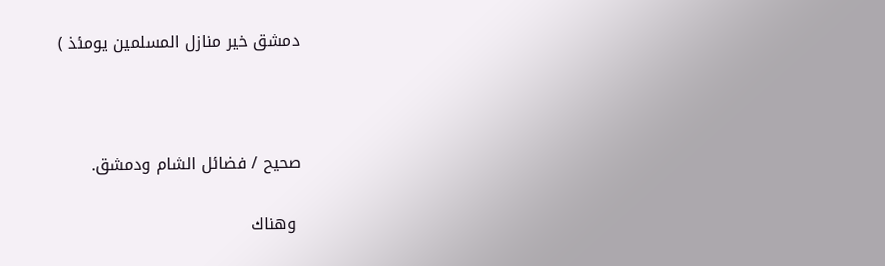دمشق خير منازل المسلمين يومئذ )



صحيح / فضائل الشام ودمشق.

 وهناك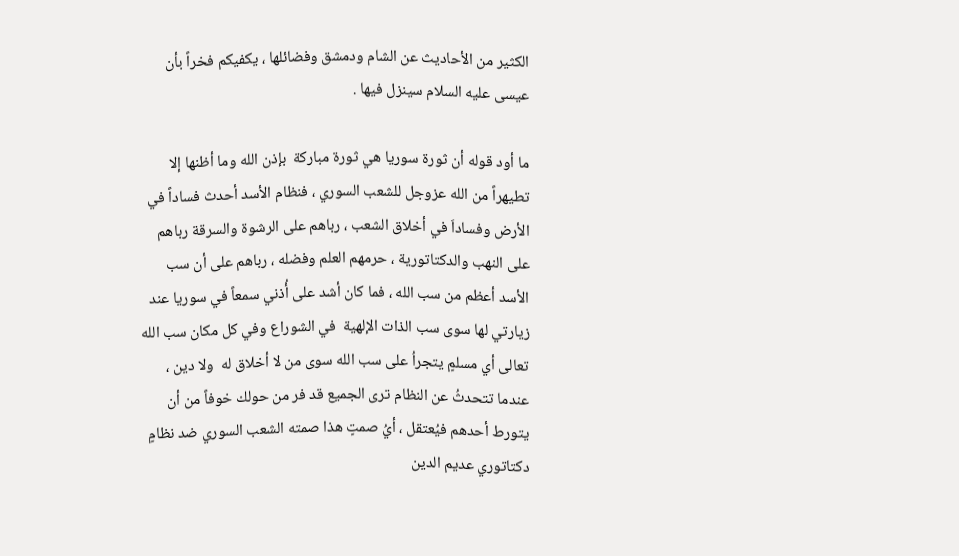الكثير من الأحاديث عن الشام ودمشق وفضائلها ، يكفيكم فخراً بأن عيسى عليه السلام سينزل فيها .

ما أود قوله أن ثورة سوريا هي ثورة مباركة  بإذن الله وما أظنها إلا تطيهراً من الله عزوجل للشعب السوري ، فنظام الأسد أحدث فساداً في الأرض وفساداَ في أخلاق الشعب ، رباهم على الرشوة والسرقة رباهم على النهب والدكتاتورية ، حرمهم العلم وفضله ، رباهم على أن سب الأسد أعظم من سب الله ، فما كان أشد على أُذني سمعاً في سوريا عند زيارتي لها سوى سب الذات الإلهية  في الشوراع وفي كل مكان سب الله تعالى أي مسلمٍ يتجراُ على سب الله سوى من لا أخلاق له  ولا دين ، عندما تتحدثُ عن النظام ترى الجميع قد فر من حولك خوفاً من أن يتورط أحدهم فيُعتقل ، أيُ صمتٍ هذا صمته الشعب السوري ضد نظامٍ دكتاتوري عديم الدين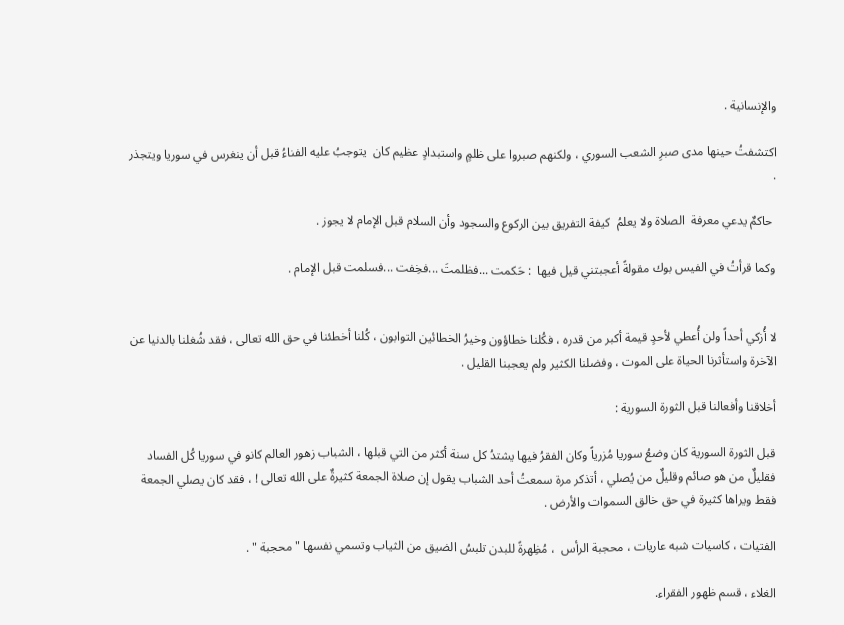والإنسانية .

اكتشفتُ حينها مدى صبرِ الشعب السوري ، ولكنهم صبروا على ظلمٍ واستبدادٍ عظيم كان  يتوجبُ عليه الفناءُ قبل أن ينغرس في سوريا ويتجذر .

 حاكمٌ يدعي معرفة  الصلاة ولا يعلمُ  كيفة التفريق بين الركوع والسجود وأن السلام قبل الإمام لا يجوز .

وكما قرأتُ في الفيس بوك مقولةً أعجبتني قيل فيها  : حَكمت ...فظلمتَ ...فخِفت ...فسلمت قبل الإمام .


لا أُزكي أحداً ولن أُعطي لأحدٍ قيمة أكبر من قدره ، فكُلنا خطاؤون وخيرُ الخطائين التوابون ، كُلنا أخطئنا في حق الله تعالى ، فقد شُغلنا بالدنيا عن الآخرة واستأثرنا الحياة على الموت ، وفضلنا الكثير ولم يعجبنا القليل .

أخلاقنا وأفعالنا قبل الثورة السورية :

قبل الثورة السورية كان وضعُ سوريا مُزرياً وكان الفقرُ فيها يشتدُ كل سنة أكثر من التي قبلها ، الشباب زهور العالم كانو في سوريا كُل الفساد فقليلٌ من هو صائم وقليلٌ من يُصلي ، أتذكر مرة سمعتُ أحد الشباب يقول إن صلاة الجمعة كثيرةٌ على الله تعالى ! ، فقد كان يصلي الجمعة فقط ويراها كثيرة في حق خالق السموات والأرض .

الفتيات ، كاسيات شبه عاريات ، محجبة الرأس  ، مُظِهرةً للبدن تلبسُ الضيق من الثياب وتسمي نفسها "محجبة " .

الغلاء ، قسم ظهور الفقراء.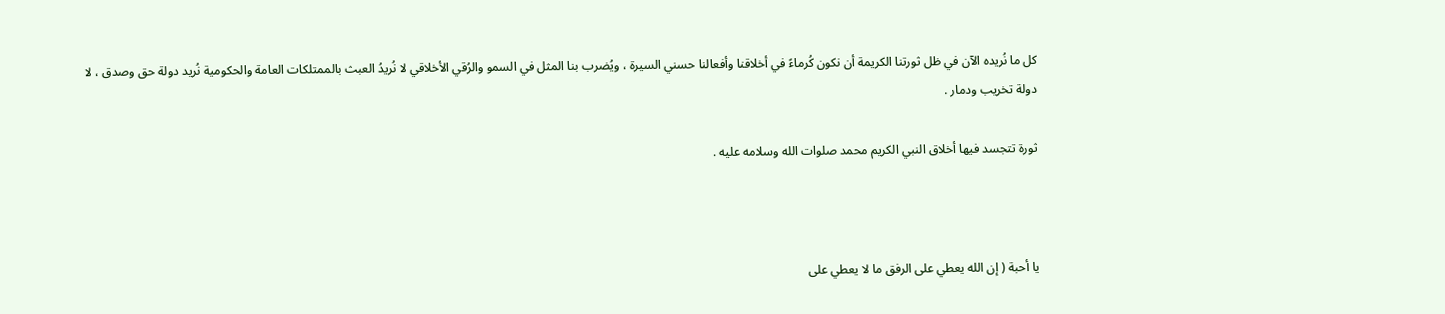كل ما نُريده الآن في ظل ثورتنا الكريمة أن نكون كُرماءً في أخلاقنا وأفعالنا حسني السيرة ، ويُضرب بنا المثل في السمو والرُقي الأخلاقي لا نُريدُ العبث بالممتلكات العامة والحكومية نُريد دولة حق وصدق ، لا دولة تخريب ودمار .

ثورة تتجسد فيها أخلاق النبي الكريم محمد صلوات الله وسلامه عليه .



يا أحبة ( إن الله يعطي على الرفق ما لا يعطي على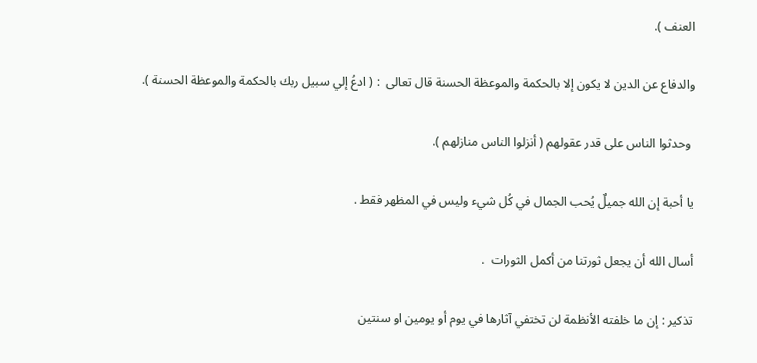العنف ).

والدفاع عن الدين لا يكون إلا بالحكمة والموعظة الحسنة قال تعالى  : ( ادعُ إلي سبيل ربك بالحكمة والموعظة الحسنة ).

 وحدثوا الناس على قدر عقولهم ( أنزلوا الناس منازلهم ).

يا أحبة إن الله جميلٌ يُحب الجمال في كُل شيء وليس في المظهر فقط .

أسال الله أن يجعل ثورتنا من أكمل الثورات  .

تذكير : إن ما خلفته الأنظمة لن تختفي آثارها في يوم أو يومين او سنتين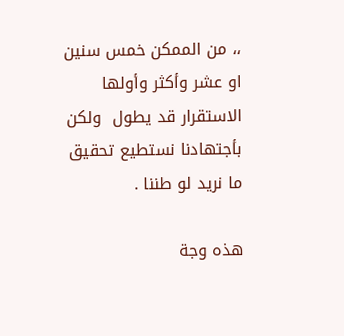،، من الممكن خمس سنين او عشر وأكثر وأولها الاستقرار قد يطول  ولكن بأجتهادنا نستطيع تحقيق ما نريد لو طننا .

هذه وجة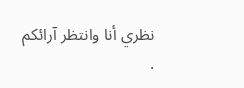نظري أنا وانتظر آرائكم .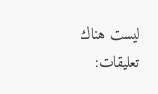ليست هناك تعليقات: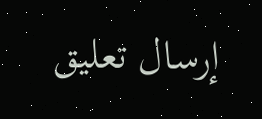إرسال تعليق